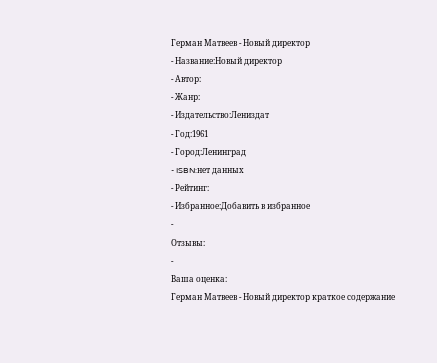Герман Матвеев - Новый директор
- Название:Новый директор
- Автор:
- Жанр:
- Издательство:Лениздат
- Год:1961
- Город:Ленинград
- ISBN:нет данных
- Рейтинг:
- Избранное:Добавить в избранное
-
Отзывы:
-
Ваша оценка:
Герман Матвеев - Новый директор краткое содержание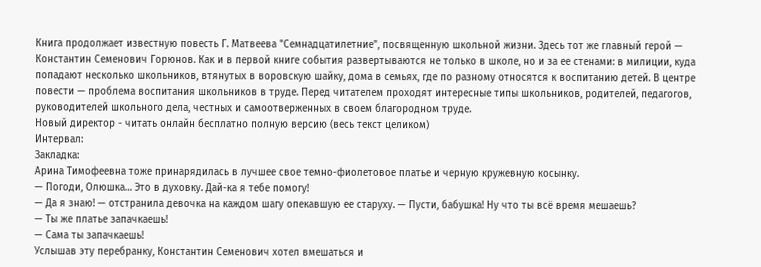Книга продолжает известную повесть Г. Матвеева "Семнадцатилетние", посвященную школьной жизни. Здесь тот же главный герой — Константин Семенович Горюнов. Как и в первой книге события развертываются не только в школе, но и за ее стенами: в милиции, куда попадают несколько школьников, втянутых в воровскую шайку, дома в семьях, где по разному относятся к воспитанию детей. В центре повести — проблема воспитания школьников в труде. Перед читателем проходят интересные типы школьников, родителей, педагогов, руководителей школьного дела, честных и самоотверженных в своем благородном труде.
Новый директор - читать онлайн бесплатно полную версию (весь текст целиком)
Интервал:
Закладка:
Арина Тимофеевна тоже принарядилась в лучшее свое темно-фиолетовое платье и черную кружевную косынку.
— Погоди, Олюшка… Это в духовку. Дай-ка я тебе помогу!
— Да я знаю! — отстранила девочка на каждом шагу опекавшую ее старуху. — Пусти, бабушка! Ну что ты всё время мешаешь?
— Ты же платье запачкаешь!
— Сама ты запачкаешь!
Услышав эту перебранку, Константин Семенович хотел вмешаться и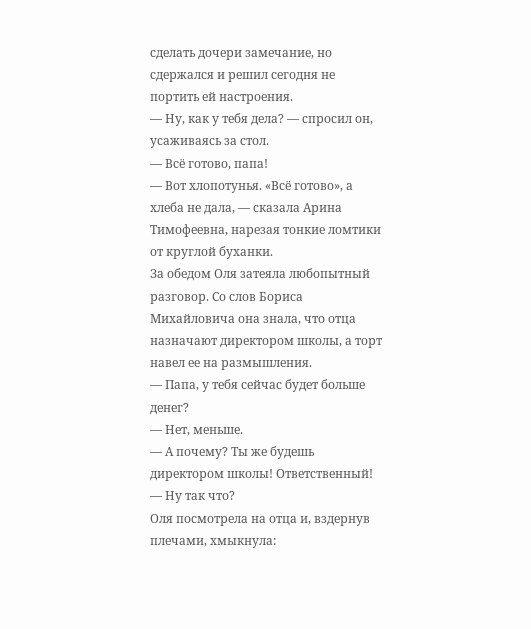сделать дочери замечание, но сдержался и решил сегодня не портить ей настроения.
— Ну, как у тебя дела? — спросил он, усаживаясь за стол.
— Всё готово, папа!
— Вот хлопотунья. «Всё готово», а хлеба не дала, — сказала Арина Тимофеевна, нарезая тонкие ломтики от круглой буханки.
За обедом Оля затеяла любопытный разговор. Со слов Бориса Михайловича она знала, что отца назначают директором школы, а торт навел ее на размышления.
— Папа, у тебя сейчас будет больше денег?
— Нет, меньше.
— А почему? Ты же будешь директором школы! Ответственный!
— Ну так что?
Оля посмотрела на отца и, вздернув плечами, хмыкнула: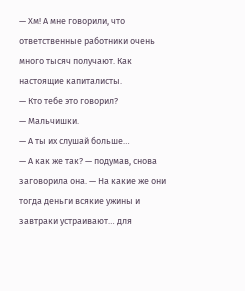— Хм! А мне говорили, что ответственные работники очень много тысяч получают. Как настоящие капиталисты.
— Кто тебе это говорил?
— Мальчишки.
— А ты их слушай больше…
— А как же так? — подумав, снова заговорила она. — На какие же они тогда деньги всякие ужины и завтраки устраивают… для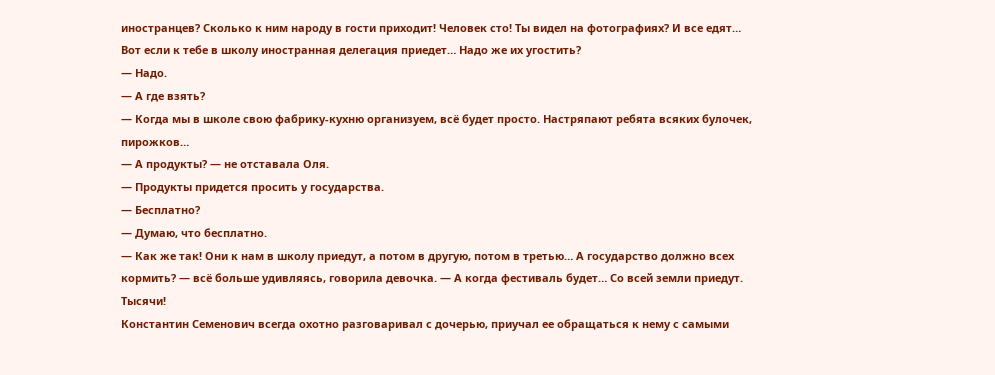иностранцев? Сколько к ним народу в гости приходит! Человек сто! Ты видел на фотографиях? И все едят… Вот если к тебе в школу иностранная делегация приедет… Надо же их угостить?
— Надо.
— А где взять?
— Когда мы в школе свою фабрику-кухню организуем, всё будет просто. Настряпают ребята всяких булочек, пирожков…
— А продукты? — не отставала Оля.
— Продукты придется просить у государства.
— Бесплатно?
— Думаю, что бесплатно.
— Как же так! Они к нам в школу приедут, а потом в другую, потом в третью… А государство должно всех кормить? — всё больше удивляясь, говорила девочка. — А когда фестиваль будет… Со всей земли приедут. Тысячи!
Константин Семенович всегда охотно разговаривал с дочерью, приучал ее обращаться к нему с самыми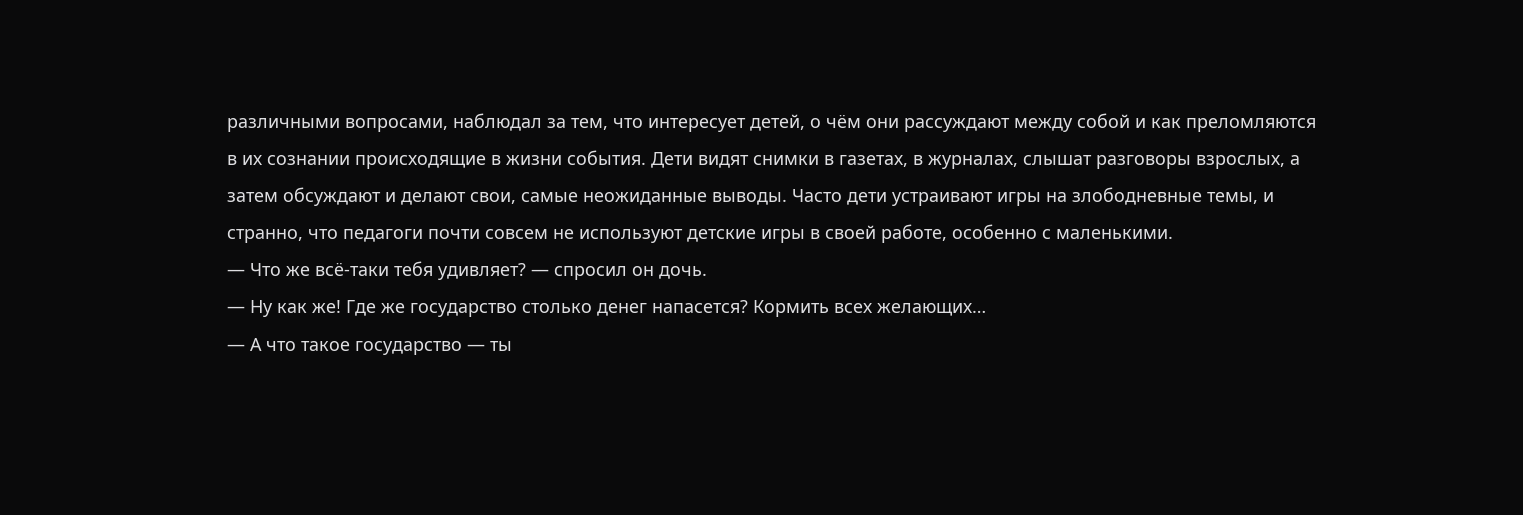различными вопросами, наблюдал за тем, что интересует детей, о чём они рассуждают между собой и как преломляются в их сознании происходящие в жизни события. Дети видят снимки в газетах, в журналах, слышат разговоры взрослых, а затем обсуждают и делают свои, самые неожиданные выводы. Часто дети устраивают игры на злободневные темы, и странно, что педагоги почти совсем не используют детские игры в своей работе, особенно с маленькими.
— Что же всё-таки тебя удивляет? — спросил он дочь.
— Ну как же! Где же государство столько денег напасется? Кормить всех желающих…
— А что такое государство — ты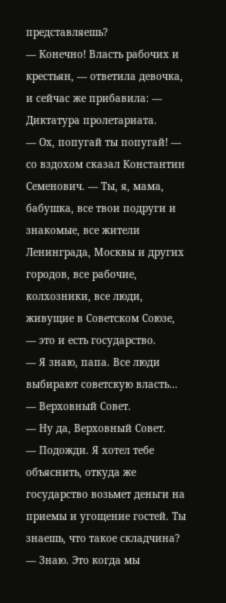представляешь?
— Конечно! Власть рабочих и крестьян, — ответила девочка, и сейчас же прибавила: — Диктатура пролетариата.
— Ох, попугай ты попугай! — со вздохом сказал Константин Семенович. — Ты, я, мама, бабушка, все твои подруги и знакомые, все жители Ленинграда, Москвы и других городов, все рабочие, колхозники, все люди, живущие в Советском Союзе, — это и есть государство.
— Я знаю, папа. Все люди выбирают советскую власть…
— Верховный Совет.
— Ну да, Верховный Совет.
— Подожди. Я хотел тебе объяснить, откуда же государство возьмет деньги на приемы и угощение гостей. Ты знаешь, что такое складчина?
— Знаю. Это когда мы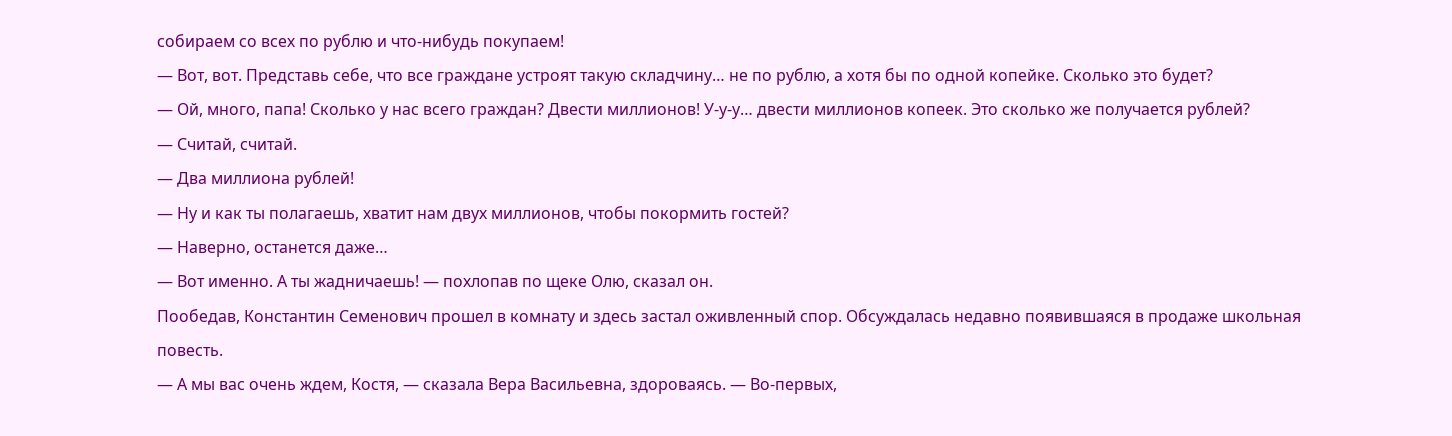собираем со всех по рублю и что-нибудь покупаем!
— Вот, вот. Представь себе, что все граждане устроят такую складчину… не по рублю, а хотя бы по одной копейке. Сколько это будет?
— Ой, много, папа! Сколько у нас всего граждан? Двести миллионов! У-у-у… двести миллионов копеек. Это сколько же получается рублей?
— Считай, считай.
— Два миллиона рублей!
— Ну и как ты полагаешь, хватит нам двух миллионов, чтобы покормить гостей?
— Наверно, останется даже…
— Вот именно. А ты жадничаешь! — похлопав по щеке Олю, сказал он.
Пообедав, Константин Семенович прошел в комнату и здесь застал оживленный спор. Обсуждалась недавно появившаяся в продаже школьная повесть.
— А мы вас очень ждем, Костя, — сказала Вера Васильевна, здороваясь. — Во-первых,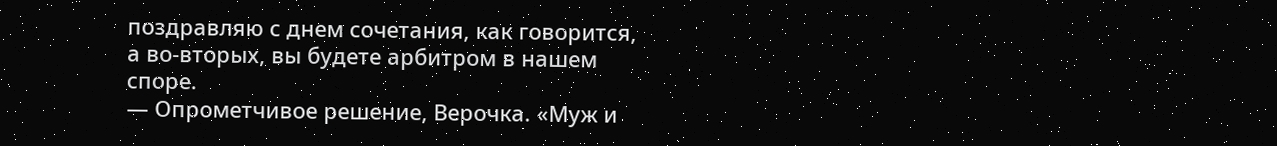поздравляю с днем сочетания, как говорится, а во-вторых, вы будете арбитром в нашем споре.
— Опрометчивое решение, Верочка. «Муж и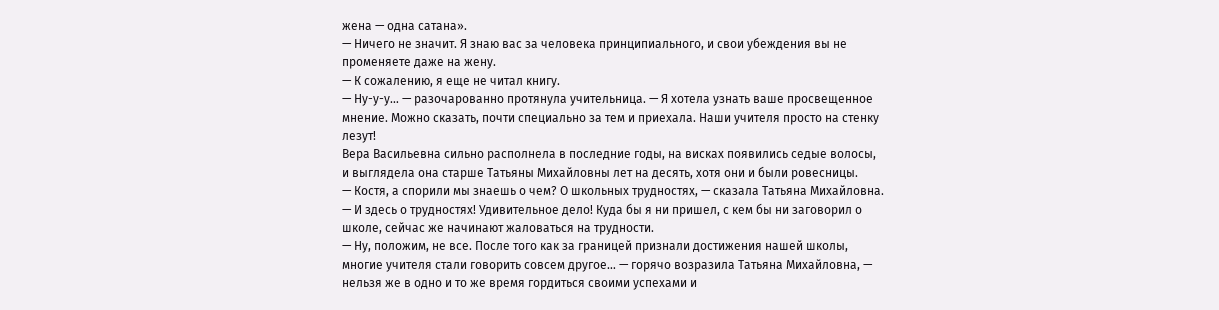жена — одна сатана».
— Ничего не значит. Я знаю вас за человека принципиального, и свои убеждения вы не променяете даже на жену.
— К сожалению, я еще не читал книгу.
— Ну-у-у… — разочарованно протянула учительница. — Я хотела узнать ваше просвещенное мнение. Можно сказать, почти специально за тем и приехала. Наши учителя просто на стенку лезут!
Вера Васильевна сильно располнела в последние годы, на висках появились седые волосы, и выглядела она старше Татьяны Михайловны лет на десять, хотя они и были ровесницы.
— Костя, а спорили мы знаешь о чем? О школьных трудностях, — сказала Татьяна Михайловна.
— И здесь о трудностях! Удивительное дело! Куда бы я ни пришел, с кем бы ни заговорил о школе, сейчас же начинают жаловаться на трудности.
— Ну, положим, не все. После того как за границей признали достижения нашей школы, многие учителя стали говорить совсем другое… — горячо возразила Татьяна Михайловна, — нельзя же в одно и то же время гордиться своими успехами и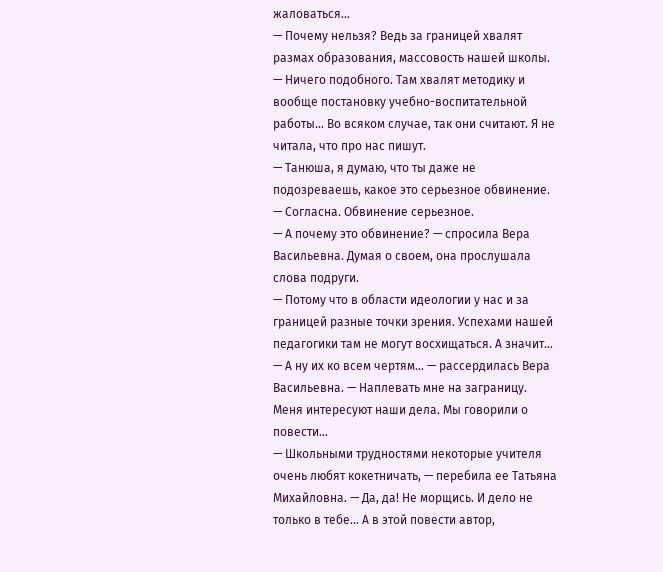жаловаться…
— Почему нельзя? Ведь за границей хвалят размах образования, массовость нашей школы.
— Ничего подобного. Там хвалят методику и вообще постановку учебно-воспитательной работы… Во всяком случае, так они считают. Я не читала, что про нас пишут.
— Танюша, я думаю, что ты даже не подозреваешь, какое это серьезное обвинение.
— Согласна. Обвинение серьезное.
— А почему это обвинение? — спросила Вера Васильевна. Думая о своем, она прослушала слова подруги.
— Потому что в области идеологии у нас и за границей разные точки зрения. Успехами нашей педагогики там не могут восхищаться. А значит…
— А ну их ко всем чертям… — рассердилась Вера Васильевна. — Наплевать мне на заграницу. Меня интересуют наши дела. Мы говорили о повести…
— Школьными трудностями некоторые учителя очень любят кокетничать, — перебила ее Татьяна Михайловна. — Да, да! Не морщись. И дело не только в тебе… А в этой повести автор,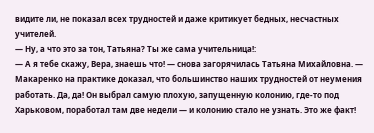видите ли, не показал всех трудностей и даже критикует бедных, несчастных учителей.
— Ну, а что это за тон, Татьяна? Ты же сама учительница!:
— А я тебе скажу, Вера, знаешь что! — снова загорячилась Татьяна Михайловна. — Макаренко на практике доказал, что большинство наших трудностей от неумения работать. Да, да! Он выбрал самую плохую, запущенную колонию, где-то под Харьковом, поработал там две недели — и колонию стало не узнать. Это же факт!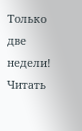Только две недели!
Читать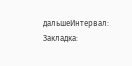дальшеИнтервал:
Закладка: